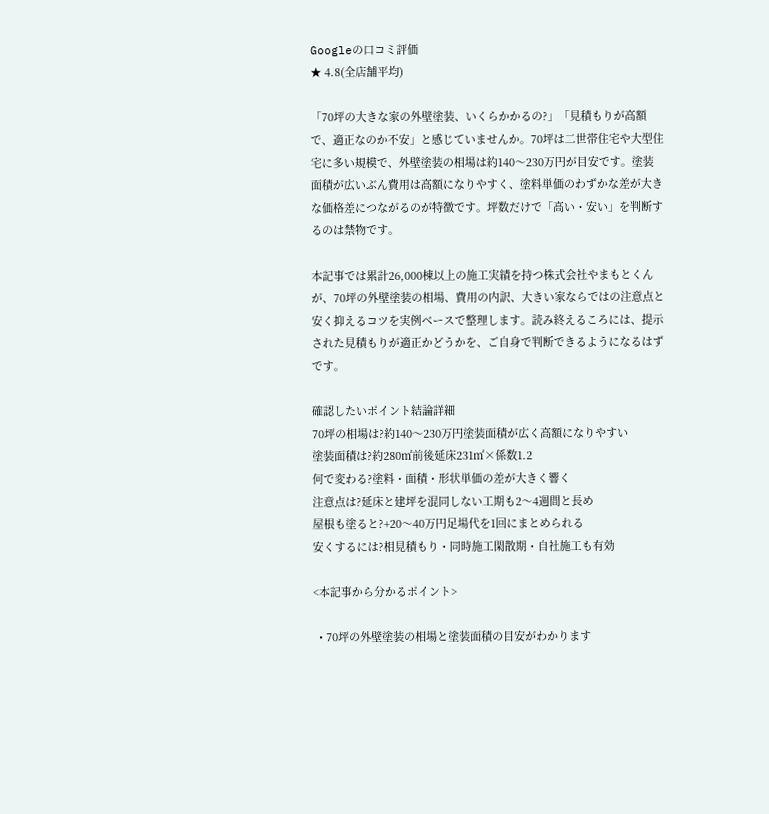Googleの口コミ評価
★ 4.8(全店舗平均)

「70坪の大きな家の外壁塗装、いくらかかるの?」「見積もりが高額で、適正なのか不安」と感じていませんか。70坪は二世帯住宅や大型住宅に多い規模で、外壁塗装の相場は約140〜230万円が目安です。塗装面積が広いぶん費用は高額になりやすく、塗料単価のわずかな差が大きな価格差につながるのが特徴です。坪数だけで「高い・安い」を判断するのは禁物です。

本記事では累計26,000棟以上の施工実績を持つ株式会社やまもとくんが、70坪の外壁塗装の相場、費用の内訳、大きい家ならではの注意点と安く抑えるコツを実例ベースで整理します。読み終えるころには、提示された見積もりが適正かどうかを、ご自身で判断できるようになるはずです。

確認したいポイント結論詳細
70坪の相場は?約140〜230万円塗装面積が広く高額になりやすい
塗装面積は?約280㎡前後延床231㎡×係数1.2
何で変わる?塗料・面積・形状単価の差が大きく響く
注意点は?延床と建坪を混同しない工期も2〜4週間と長め
屋根も塗ると?+20〜40万円足場代を1回にまとめられる
安くするには?相見積もり・同時施工閑散期・自社施工も有効

<本記事から分かるポイント>

  • 70坪の外壁塗装の相場と塗装面積の目安がわかります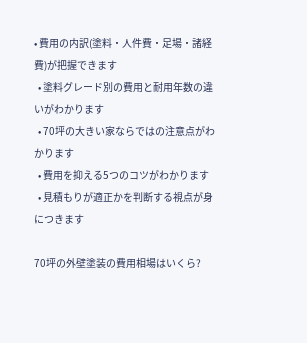• 費用の内訳(塗料・人件費・足場・諸経費)が把握できます
  • 塗料グレード別の費用と耐用年数の違いがわかります
  • 70坪の大きい家ならではの注意点がわかります
  • 費用を抑える5つのコツがわかります
  • 見積もりが適正かを判断する視点が身につきます

70坪の外壁塗装の費用相場はいくら?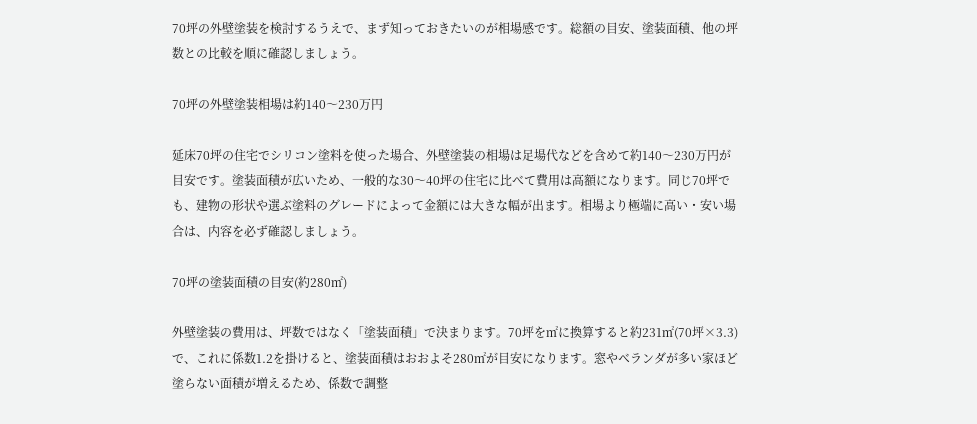70坪の外壁塗装を検討するうえで、まず知っておきたいのが相場感です。総額の目安、塗装面積、他の坪数との比較を順に確認しましょう。

70坪の外壁塗装相場は約140〜230万円

延床70坪の住宅でシリコン塗料を使った場合、外壁塗装の相場は足場代などを含めて約140〜230万円が目安です。塗装面積が広いため、一般的な30〜40坪の住宅に比べて費用は高額になります。同じ70坪でも、建物の形状や選ぶ塗料のグレードによって金額には大きな幅が出ます。相場より極端に高い・安い場合は、内容を必ず確認しましょう。

70坪の塗装面積の目安(約280㎡)

外壁塗装の費用は、坪数ではなく「塗装面積」で決まります。70坪を㎡に換算すると約231㎡(70坪×3.3)で、これに係数1.2を掛けると、塗装面積はおおよそ280㎡が目安になります。窓やベランダが多い家ほど塗らない面積が増えるため、係数で調整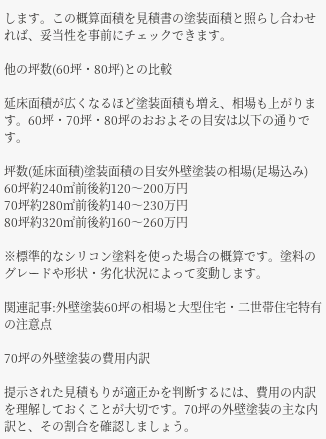します。この概算面積を見積書の塗装面積と照らし合わせれば、妥当性を事前にチェックできます。

他の坪数(60坪・80坪)との比較

延床面積が広くなるほど塗装面積も増え、相場も上がります。60坪・70坪・80坪のおおよその目安は以下の通りです。

坪数(延床面積)塗装面積の目安外壁塗装の相場(足場込み)
60坪約240㎡前後約120〜200万円
70坪約280㎡前後約140〜230万円
80坪約320㎡前後約160〜260万円

※標準的なシリコン塗料を使った場合の概算です。塗料のグレードや形状・劣化状況によって変動します。

関連記事:外壁塗装60坪の相場と大型住宅・二世帯住宅特有の注意点

70坪の外壁塗装の費用内訳

提示された見積もりが適正かを判断するには、費用の内訳を理解しておくことが大切です。70坪の外壁塗装の主な内訳と、その割合を確認しましょう。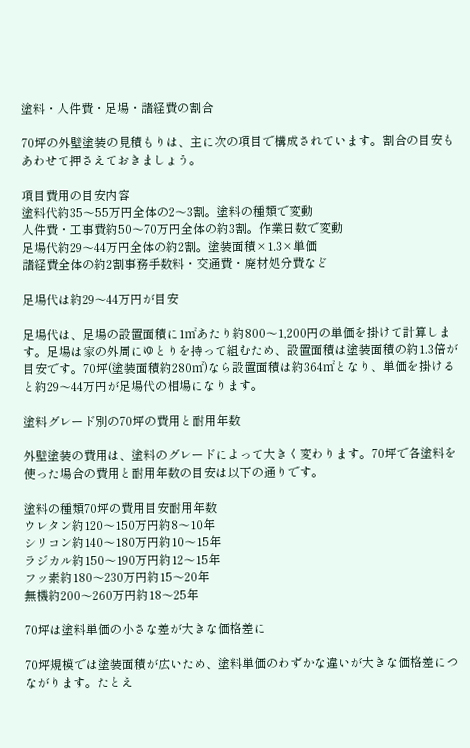塗料・人件費・足場・諸経費の割合

70坪の外壁塗装の見積もりは、主に次の項目で構成されています。割合の目安もあわせて押さえておきましょう。

項目費用の目安内容
塗料代約35〜55万円全体の2〜3割。塗料の種類で変動
人件費・工事費約50〜70万円全体の約3割。作業日数で変動
足場代約29〜44万円全体の約2割。塗装面積×1.3×単価
諸経費全体の約2割事務手数料・交通費・廃材処分費など

足場代は約29〜44万円が目安

足場代は、足場の設置面積に1㎡あたり約800〜1,200円の単価を掛けて計算します。足場は家の外周にゆとりを持って組むため、設置面積は塗装面積の約1.3倍が目安です。70坪(塗装面積約280㎡)なら設置面積は約364㎡となり、単価を掛けると約29〜44万円が足場代の相場になります。

塗料グレード別の70坪の費用と耐用年数

外壁塗装の費用は、塗料のグレードによって大きく変わります。70坪で各塗料を使った場合の費用と耐用年数の目安は以下の通りです。

塗料の種類70坪の費用目安耐用年数
ウレタン約120〜150万円約8〜10年
シリコン約140〜180万円約10〜15年
ラジカル約150〜190万円約12〜15年
フッ素約180〜230万円約15〜20年
無機約200〜260万円約18〜25年

70坪は塗料単価の小さな差が大きな価格差に

70坪規模では塗装面積が広いため、塗料単価のわずかな違いが大きな価格差につながります。たとえ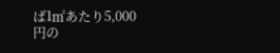ば1㎡あたり5,000円の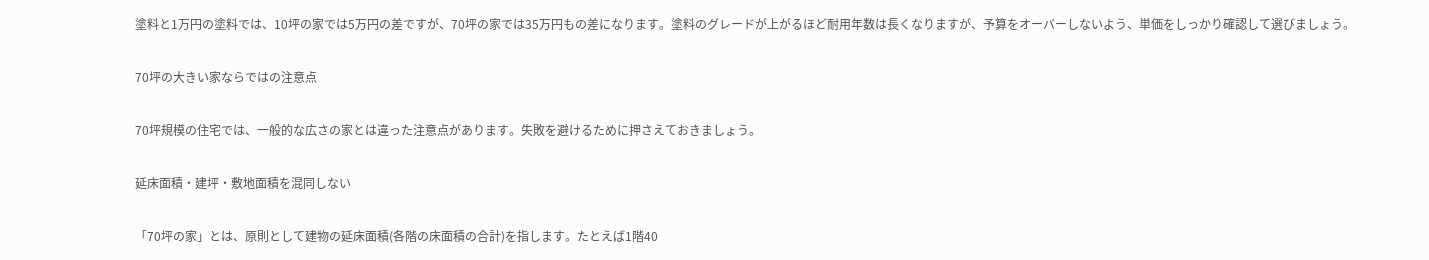塗料と1万円の塗料では、10坪の家では5万円の差ですが、70坪の家では35万円もの差になります。塗料のグレードが上がるほど耐用年数は長くなりますが、予算をオーバーしないよう、単価をしっかり確認して選びましょう。

70坪の大きい家ならではの注意点

70坪規模の住宅では、一般的な広さの家とは違った注意点があります。失敗を避けるために押さえておきましょう。

延床面積・建坪・敷地面積を混同しない

「70坪の家」とは、原則として建物の延床面積(各階の床面積の合計)を指します。たとえば1階40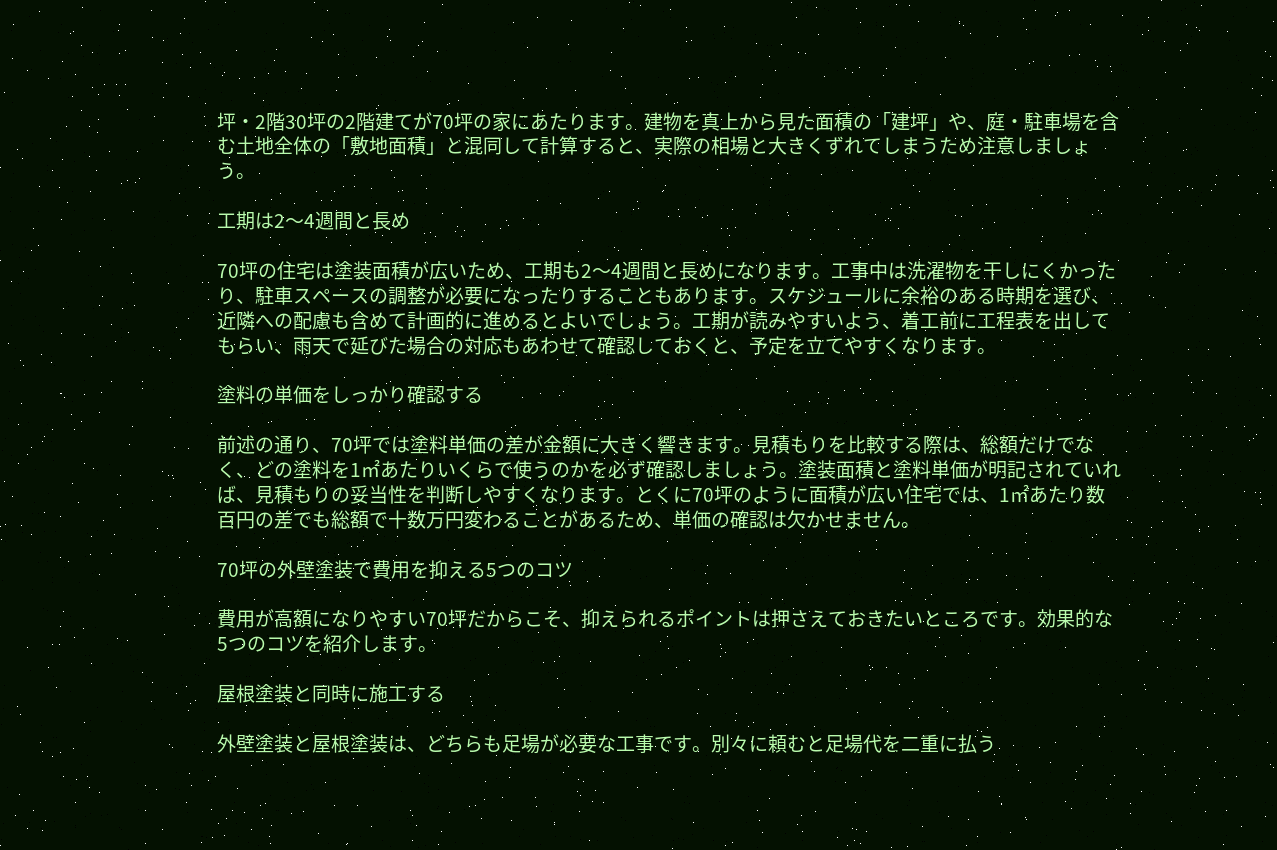坪・2階30坪の2階建てが70坪の家にあたります。建物を真上から見た面積の「建坪」や、庭・駐車場を含む土地全体の「敷地面積」と混同して計算すると、実際の相場と大きくずれてしまうため注意しましょう。

工期は2〜4週間と長め

70坪の住宅は塗装面積が広いため、工期も2〜4週間と長めになります。工事中は洗濯物を干しにくかったり、駐車スペースの調整が必要になったりすることもあります。スケジュールに余裕のある時期を選び、近隣への配慮も含めて計画的に進めるとよいでしょう。工期が読みやすいよう、着工前に工程表を出してもらい、雨天で延びた場合の対応もあわせて確認しておくと、予定を立てやすくなります。

塗料の単価をしっかり確認する

前述の通り、70坪では塗料単価の差が金額に大きく響きます。見積もりを比較する際は、総額だけでなく、どの塗料を1㎡あたりいくらで使うのかを必ず確認しましょう。塗装面積と塗料単価が明記されていれば、見積もりの妥当性を判断しやすくなります。とくに70坪のように面積が広い住宅では、1㎡あたり数百円の差でも総額で十数万円変わることがあるため、単価の確認は欠かせません。

70坪の外壁塗装で費用を抑える5つのコツ

費用が高額になりやすい70坪だからこそ、抑えられるポイントは押さえておきたいところです。効果的な5つのコツを紹介します。

屋根塗装と同時に施工する

外壁塗装と屋根塗装は、どちらも足場が必要な工事です。別々に頼むと足場代を二重に払う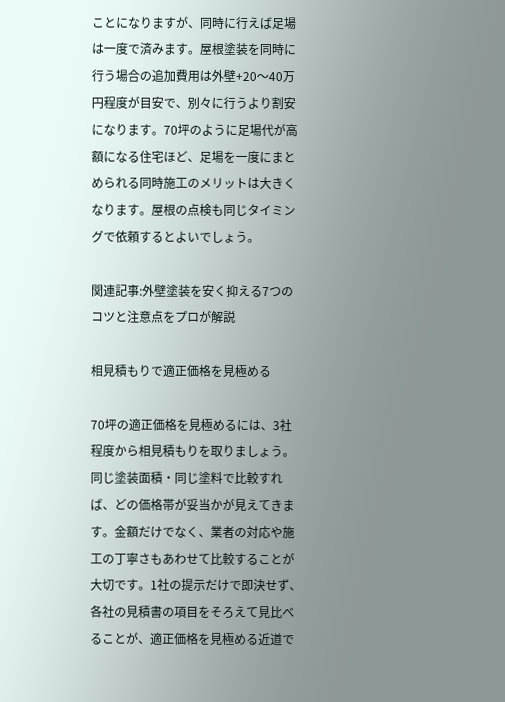ことになりますが、同時に行えば足場は一度で済みます。屋根塗装を同時に行う場合の追加費用は外壁+20〜40万円程度が目安で、別々に行うより割安になります。70坪のように足場代が高額になる住宅ほど、足場を一度にまとめられる同時施工のメリットは大きくなります。屋根の点検も同じタイミングで依頼するとよいでしょう。

関連記事:外壁塗装を安く抑える7つのコツと注意点をプロが解説

相見積もりで適正価格を見極める

70坪の適正価格を見極めるには、3社程度から相見積もりを取りましょう。同じ塗装面積・同じ塗料で比較すれば、どの価格帯が妥当かが見えてきます。金額だけでなく、業者の対応や施工の丁寧さもあわせて比較することが大切です。1社の提示だけで即決せず、各社の見積書の項目をそろえて見比べることが、適正価格を見極める近道で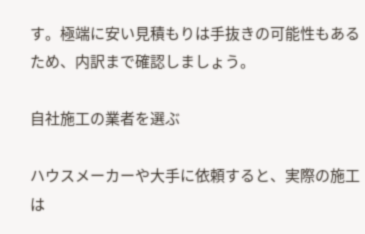す。極端に安い見積もりは手抜きの可能性もあるため、内訳まで確認しましょう。

自社施工の業者を選ぶ

ハウスメーカーや大手に依頼すると、実際の施工は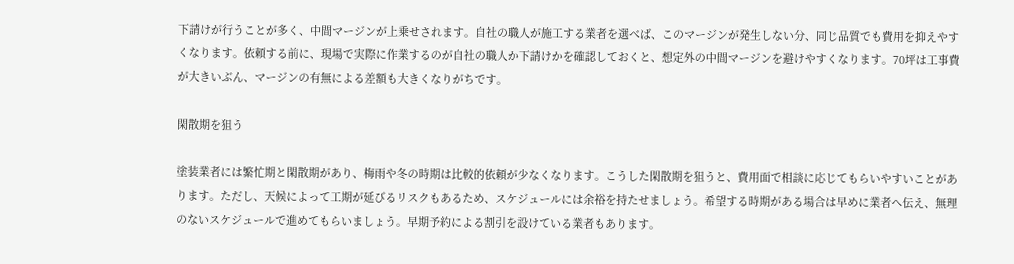下請けが行うことが多く、中間マージンが上乗せされます。自社の職人が施工する業者を選べば、このマージンが発生しない分、同じ品質でも費用を抑えやすくなります。依頼する前に、現場で実際に作業するのが自社の職人か下請けかを確認しておくと、想定外の中間マージンを避けやすくなります。70坪は工事費が大きいぶん、マージンの有無による差額も大きくなりがちです。

閑散期を狙う

塗装業者には繁忙期と閑散期があり、梅雨や冬の時期は比較的依頼が少なくなります。こうした閑散期を狙うと、費用面で相談に応じてもらいやすいことがあります。ただし、天候によって工期が延びるリスクもあるため、スケジュールには余裕を持たせましょう。希望する時期がある場合は早めに業者へ伝え、無理のないスケジュールで進めてもらいましょう。早期予約による割引を設けている業者もあります。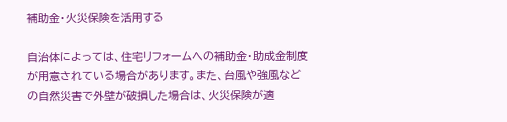補助金・火災保険を活用する

自治体によっては、住宅リフォームへの補助金・助成金制度が用意されている場合があります。また、台風や強風などの自然災害で外壁が破損した場合は、火災保険が適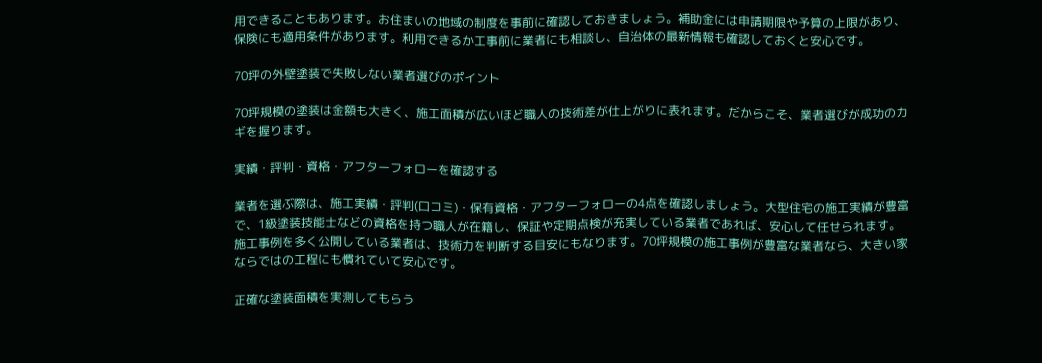用できることもあります。お住まいの地域の制度を事前に確認しておきましょう。補助金には申請期限や予算の上限があり、保険にも適用条件があります。利用できるか工事前に業者にも相談し、自治体の最新情報も確認しておくと安心です。

70坪の外壁塗装で失敗しない業者選びのポイント

70坪規模の塗装は金額も大きく、施工面積が広いほど職人の技術差が仕上がりに表れます。だからこそ、業者選びが成功のカギを握ります。

実績・評判・資格・アフターフォローを確認する

業者を選ぶ際は、施工実績・評判(口コミ)・保有資格・アフターフォローの4点を確認しましょう。大型住宅の施工実績が豊富で、1級塗装技能士などの資格を持つ職人が在籍し、保証や定期点検が充実している業者であれば、安心して任せられます。施工事例を多く公開している業者は、技術力を判断する目安にもなります。70坪規模の施工事例が豊富な業者なら、大きい家ならではの工程にも慣れていて安心です。

正確な塗装面積を実測してもらう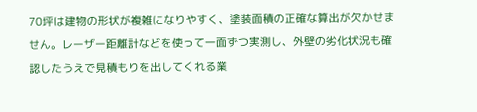70坪は建物の形状が複雑になりやすく、塗装面積の正確な算出が欠かせません。レーザー距離計などを使って一面ずつ実測し、外壁の劣化状況も確認したうえで見積もりを出してくれる業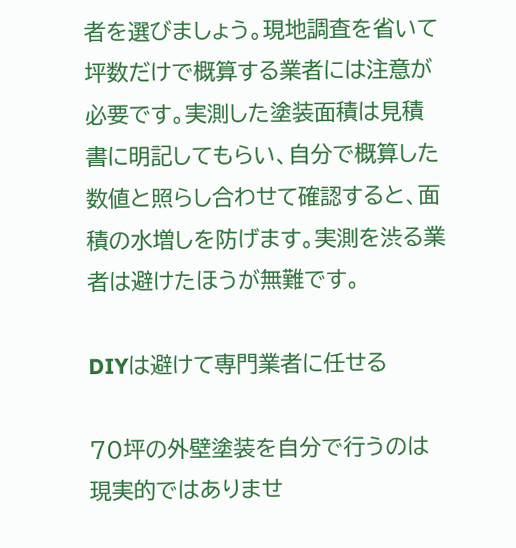者を選びましょう。現地調査を省いて坪数だけで概算する業者には注意が必要です。実測した塗装面積は見積書に明記してもらい、自分で概算した数値と照らし合わせて確認すると、面積の水増しを防げます。実測を渋る業者は避けたほうが無難です。

DIYは避けて専門業者に任せる

70坪の外壁塗装を自分で行うのは現実的ではありませ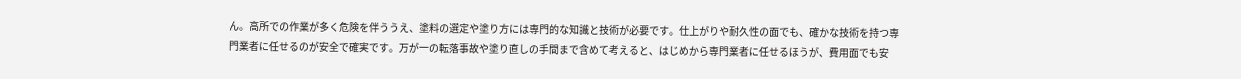ん。高所での作業が多く危険を伴ううえ、塗料の選定や塗り方には専門的な知識と技術が必要です。仕上がりや耐久性の面でも、確かな技術を持つ専門業者に任せるのが安全で確実です。万が一の転落事故や塗り直しの手間まで含めて考えると、はじめから専門業者に任せるほうが、費用面でも安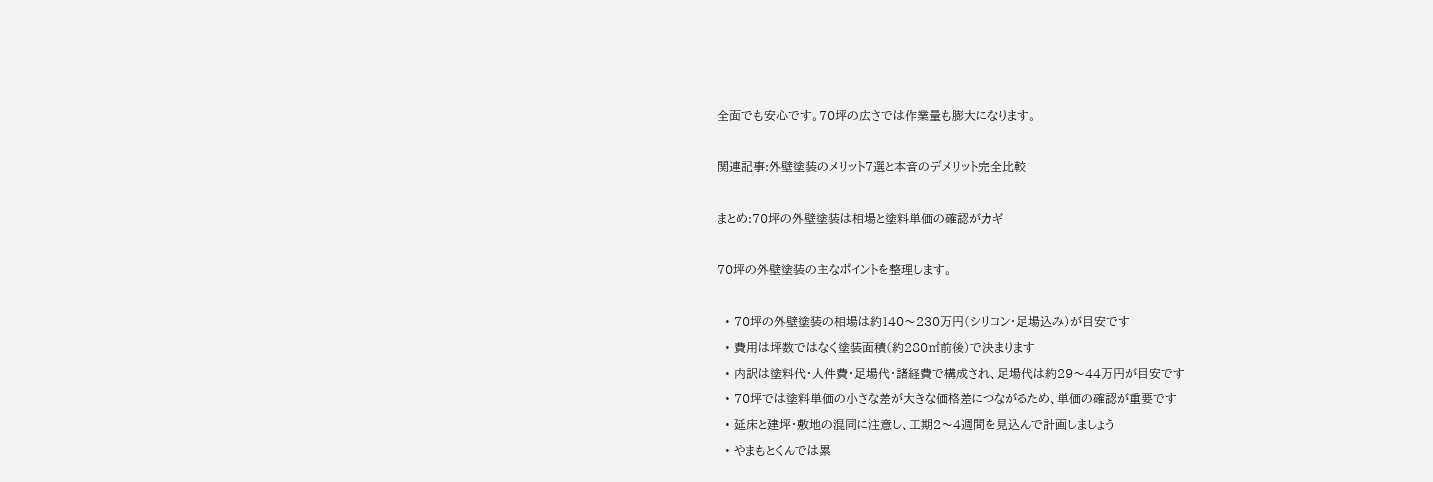全面でも安心です。70坪の広さでは作業量も膨大になります。

関連記事:外壁塗装のメリット7選と本音のデメリット完全比較

まとめ:70坪の外壁塗装は相場と塗料単価の確認がカギ

70坪の外壁塗装の主なポイントを整理します。

  • 70坪の外壁塗装の相場は約140〜230万円(シリコン・足場込み)が目安です
  • 費用は坪数ではなく塗装面積(約280㎡前後)で決まります
  • 内訳は塗料代・人件費・足場代・諸経費で構成され、足場代は約29〜44万円が目安です
  • 70坪では塗料単価の小さな差が大きな価格差につながるため、単価の確認が重要です
  • 延床と建坪・敷地の混同に注意し、工期2〜4週間を見込んで計画しましょう
  • やまもとくんでは累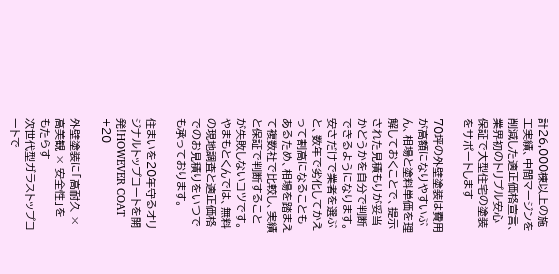計26,000棟以上の施工実績、中間マージンを削減した適正価格宣言、業界初のトリプル安心保証で大型住宅の塗装をサポートします

70坪の外壁塗装は費用が高額になりやすいぶん、相場と塗料単価を理解しておくことで、提示された見積もりが妥当かどうかを自分で判断できるようになります。安さだけで業者を選ぶと、数年で劣化してかえって割高になることもあるため、相場を踏まえて複数社で比較し、実績と保証で判断することが失敗しないコツです。やまもとくんでは、無料の現地調査と適正価格でのお見積りをいつでも承っております。

住まいを20年守るオリジナルトップコートを開発!HOWEVER COAT +20

外壁塗装に「高耐久 × 高美観 × 安全性」を
もたらす
次世代型ガラストップコートで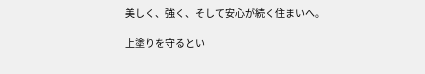美しく、強く、そして安心が続く住まいへ。

上塗りを守るとい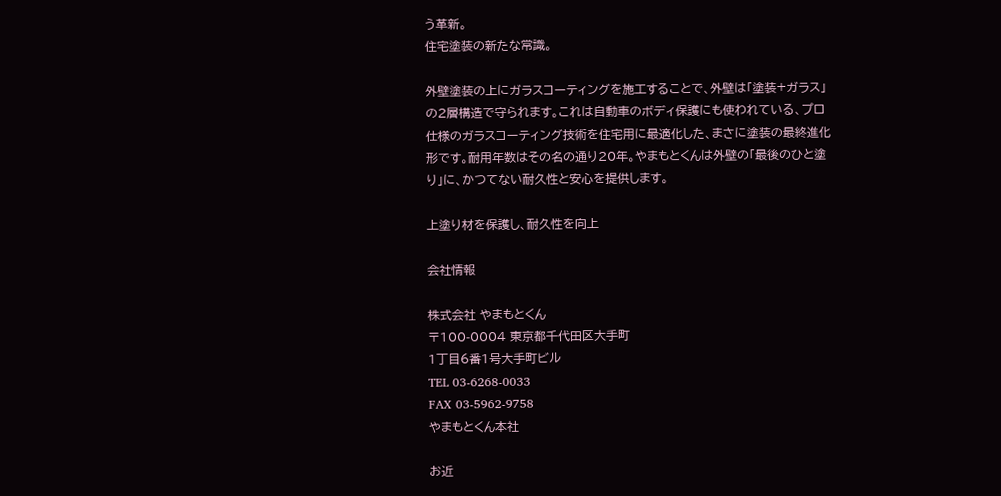う革新。
住宅塗装の新たな常識。

外壁塗装の上にガラスコーティングを施工することで、外壁は「塗装+ガラス」の2層構造で守られます。これは自動車のボディ保護にも使われている、プロ仕様のガラスコーティング技術を住宅用に最適化した、まさに塗装の最終進化形です。耐用年数はその名の通り20年。やまもとくんは外壁の「最後のひと塗り」に、かつてない耐久性と安心を提供します。

上塗り材を保護し、耐久性を向上

会社情報

株式会社 やまもとくん
〒100-0004 東京都千代田区大手町
1丁目6番1号大手町ビル
TEL 03-6268-0033
FAX 03-5962-9758
やまもとくん本社

お近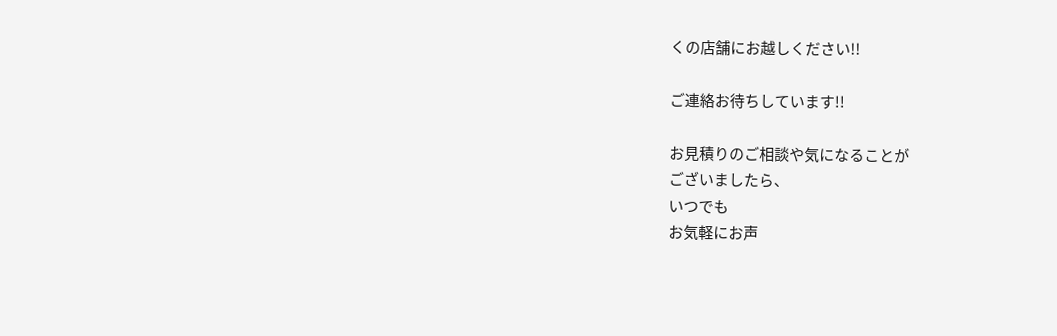くの店舗にお越しください!!

ご連絡お待ちしています!!

お見積りのご相談や気になることが
ございましたら、
いつでも
お気軽にお声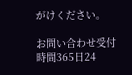がけください。

お問い合わせ受付時間365日24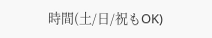時間(土/日/祝もOK)